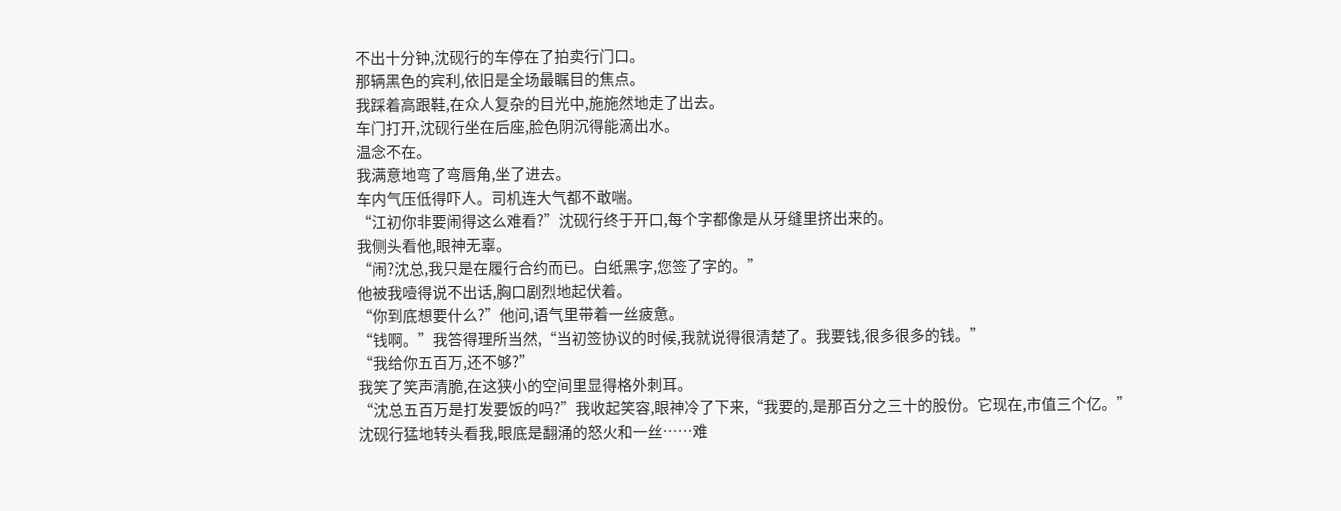不出十分钟,沈砚行的车停在了拍卖行门口。
那辆黑色的宾利,依旧是全场最瞩目的焦点。
我踩着高跟鞋,在众人复杂的目光中,施施然地走了出去。
车门打开,沈砚行坐在后座,脸色阴沉得能滴出水。
温念不在。
我满意地弯了弯唇角,坐了进去。
车内气压低得吓人。司机连大气都不敢喘。
“江初你非要闹得这么难看?”沈砚行终于开口,每个字都像是从牙缝里挤出来的。
我侧头看他,眼神无辜。
“闹?沈总,我只是在履行合约而已。白纸黑字,您签了字的。”
他被我噎得说不出话,胸口剧烈地起伏着。
“你到底想要什么?”他问,语气里带着一丝疲惫。
“钱啊。”我答得理所当然,“当初签协议的时候,我就说得很清楚了。我要钱,很多很多的钱。”
“我给你五百万,还不够?”
我笑了笑声清脆,在这狭小的空间里显得格外刺耳。
“沈总五百万是打发要饭的吗?”我收起笑容,眼神冷了下来,“我要的,是那百分之三十的股份。它现在,市值三个亿。”
沈砚行猛地转头看我,眼底是翻涌的怒火和一丝……难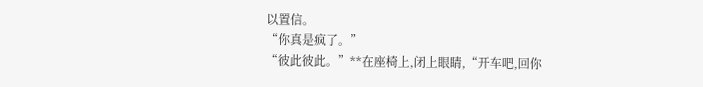以置信。
“你真是疯了。”
“彼此彼此。”**在座椅上,闭上眼睛,“开车吧,回你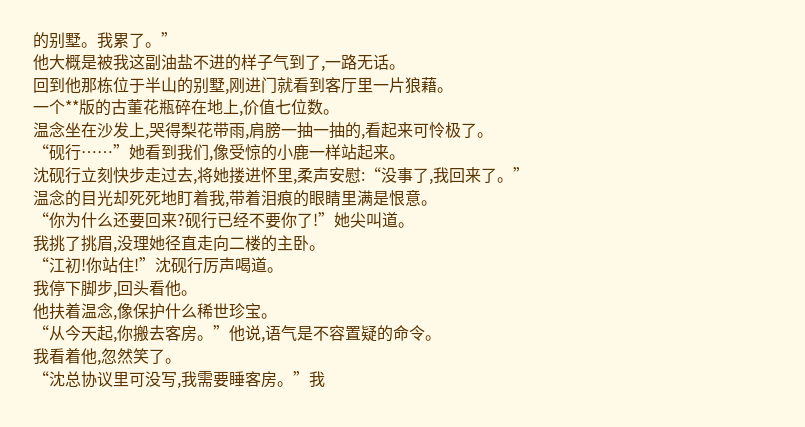的别墅。我累了。”
他大概是被我这副油盐不进的样子气到了,一路无话。
回到他那栋位于半山的别墅,刚进门就看到客厅里一片狼藉。
一个**版的古董花瓶碎在地上,价值七位数。
温念坐在沙发上,哭得梨花带雨,肩膀一抽一抽的,看起来可怜极了。
“砚行……”她看到我们,像受惊的小鹿一样站起来。
沈砚行立刻快步走过去,将她搂进怀里,柔声安慰:“没事了,我回来了。”
温念的目光却死死地盯着我,带着泪痕的眼睛里满是恨意。
“你为什么还要回来?砚行已经不要你了!”她尖叫道。
我挑了挑眉,没理她径直走向二楼的主卧。
“江初!你站住!”沈砚行厉声喝道。
我停下脚步,回头看他。
他扶着温念,像保护什么稀世珍宝。
“从今天起,你搬去客房。”他说,语气是不容置疑的命令。
我看着他,忽然笑了。
“沈总协议里可没写,我需要睡客房。”我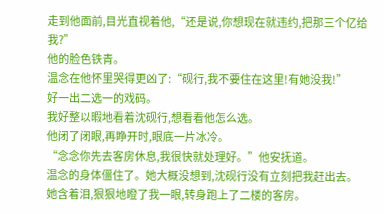走到他面前,目光直视着他,“还是说,你想现在就违约,把那三个亿给我?”
他的脸色铁青。
温念在他怀里哭得更凶了:“砚行,我不要住在这里!有她没我!”
好一出二选一的戏码。
我好整以暇地看着沈砚行,想看看他怎么选。
他闭了闭眼,再睁开时,眼底一片冰冷。
“念念你先去客房休息,我很快就处理好。”他安抚道。
温念的身体僵住了。她大概没想到,沈砚行没有立刻把我赶出去。
她含着泪,狠狠地瞪了我一眼,转身跑上了二楼的客房。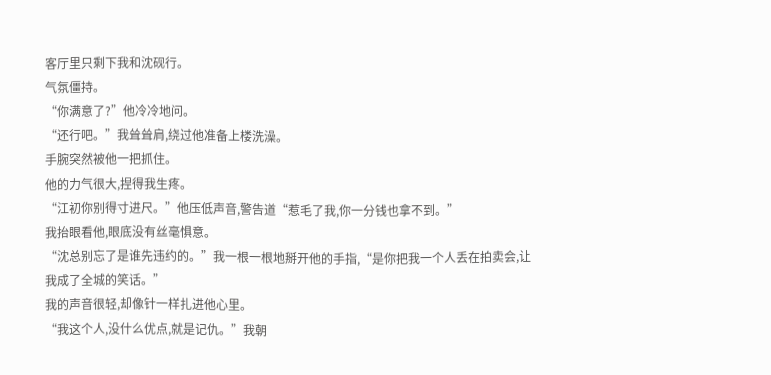客厅里只剩下我和沈砚行。
气氛僵持。
“你满意了?”他冷冷地问。
“还行吧。”我耸耸肩,绕过他准备上楼洗澡。
手腕突然被他一把抓住。
他的力气很大,捏得我生疼。
“江初你别得寸进尺。”他压低声音,警告道“惹毛了我,你一分钱也拿不到。”
我抬眼看他,眼底没有丝毫惧意。
“沈总别忘了是谁先违约的。”我一根一根地掰开他的手指,“是你把我一个人丢在拍卖会,让我成了全城的笑话。”
我的声音很轻,却像针一样扎进他心里。
“我这个人,没什么优点,就是记仇。”我朝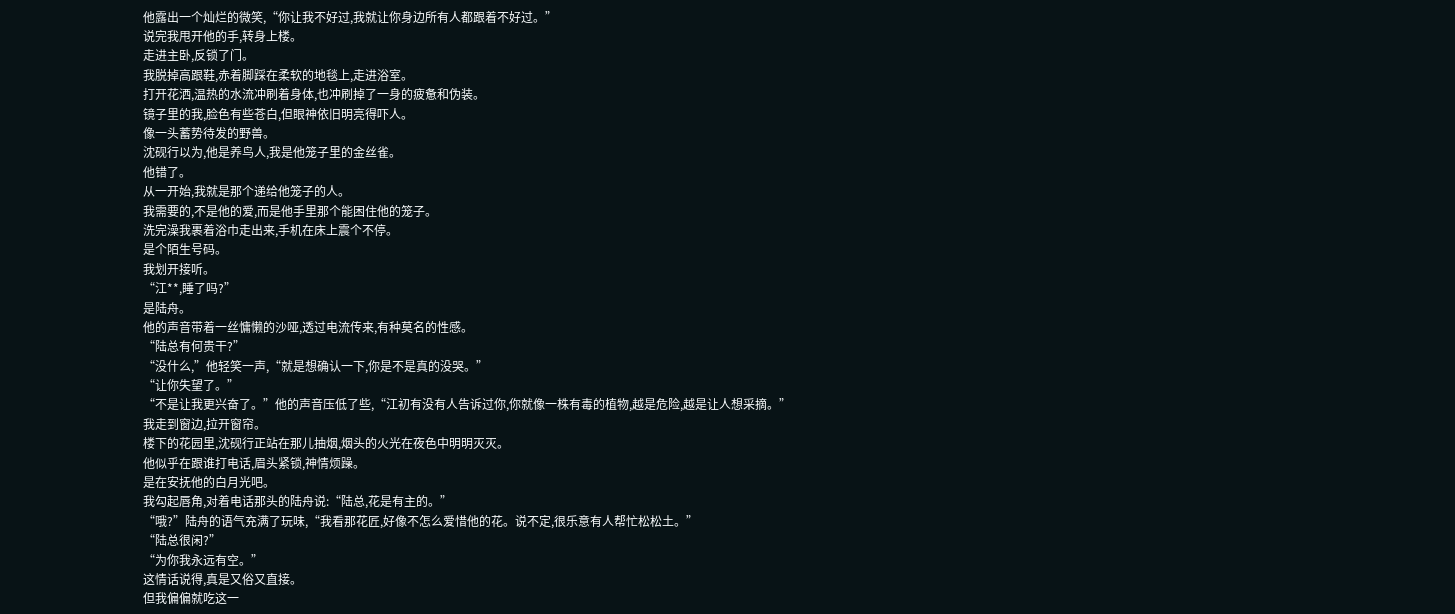他露出一个灿烂的微笑,“你让我不好过,我就让你身边所有人都跟着不好过。”
说完我甩开他的手,转身上楼。
走进主卧,反锁了门。
我脱掉高跟鞋,赤着脚踩在柔软的地毯上,走进浴室。
打开花洒,温热的水流冲刷着身体,也冲刷掉了一身的疲惫和伪装。
镜子里的我,脸色有些苍白,但眼神依旧明亮得吓人。
像一头蓄势待发的野兽。
沈砚行以为,他是养鸟人,我是他笼子里的金丝雀。
他错了。
从一开始,我就是那个递给他笼子的人。
我需要的,不是他的爱,而是他手里那个能困住他的笼子。
洗完澡我裹着浴巾走出来,手机在床上震个不停。
是个陌生号码。
我划开接听。
“江**,睡了吗?”
是陆舟。
他的声音带着一丝慵懒的沙哑,透过电流传来,有种莫名的性感。
“陆总有何贵干?”
“没什么,”他轻笑一声,“就是想确认一下,你是不是真的没哭。”
“让你失望了。”
“不是让我更兴奋了。”他的声音压低了些,“江初有没有人告诉过你,你就像一株有毒的植物,越是危险,越是让人想采摘。”
我走到窗边,拉开窗帘。
楼下的花园里,沈砚行正站在那儿抽烟,烟头的火光在夜色中明明灭灭。
他似乎在跟谁打电话,眉头紧锁,神情烦躁。
是在安抚他的白月光吧。
我勾起唇角,对着电话那头的陆舟说:“陆总,花是有主的。”
“哦?”陆舟的语气充满了玩味,“我看那花匠,好像不怎么爱惜他的花。说不定,很乐意有人帮忙松松土。”
“陆总很闲?”
“为你我永远有空。”
这情话说得,真是又俗又直接。
但我偏偏就吃这一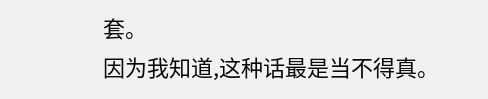套。
因为我知道,这种话最是当不得真。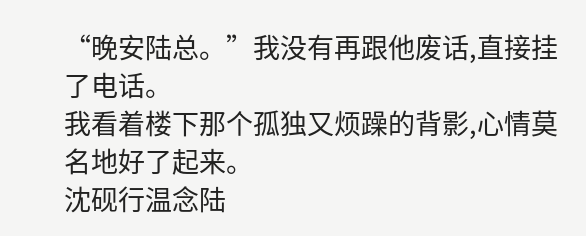“晚安陆总。”我没有再跟他废话,直接挂了电话。
我看着楼下那个孤独又烦躁的背影,心情莫名地好了起来。
沈砚行温念陆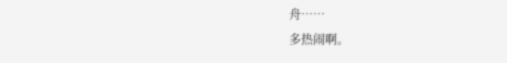舟……
多热闹啊。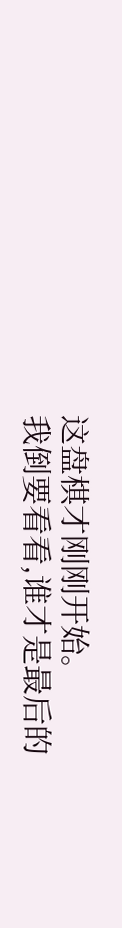这盘棋才刚刚开始。
我倒要看看,谁才是最后的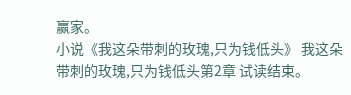赢家。
小说《我这朵带刺的玫瑰,只为钱低头》 我这朵带刺的玫瑰,只为钱低头第2章 试读结束。